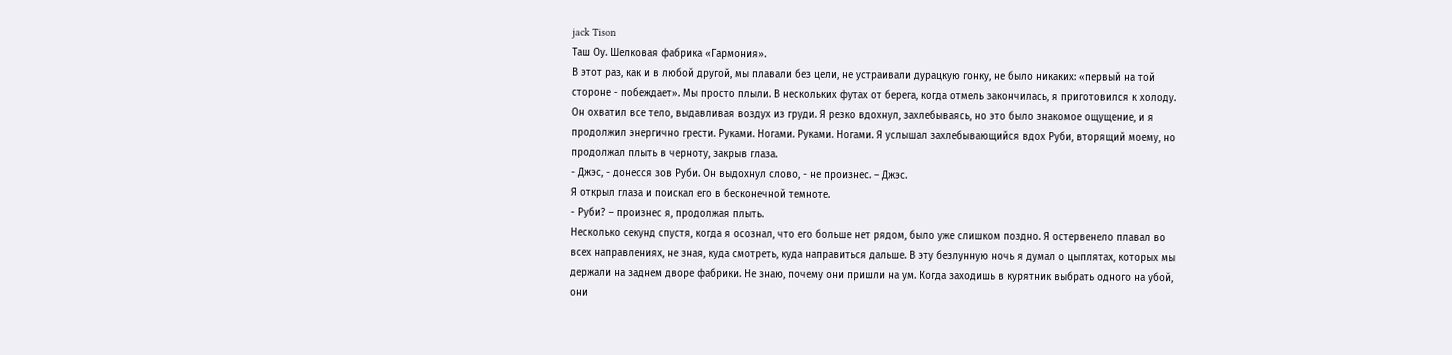jack Tison
Таш Оу. Шелковая фабрика «Гармония».
В этот раз, как и в любой другой, мы плавали без цели, не устраивали дурацкую гонку, не было никаких: «первый на той стороне - побеждает». Мы просто плыли. В нескольких футах от берега, когда отмель закончилась, я приготовился к холоду. Он охватил все тело, выдавливая воздух из груди. Я резко вдохнул, захлебываясь, но это было знакомое ощущение, и я продолжил энергично грести. Руками. Ногами. Руками. Ногами. Я услышал захлебывающийся вдох Руби, вторящий моему, но продолжал плыть в черноту, закрыв глаза.
- Джэс, - донесся зов Руби. Он выдохнул слово, - не произнес. – Джэс.
Я открыл глаза и поискал его в бесконечной темноте.
- Руби? – произнес я, продолжая плыть.
Несколько секунд спустя, когда я осознал, что его больше нет рядом, было уже слишком поздно. Я остервенело плавал во всех направлениях, не зная, куда смотреть, куда направиться дальше. В эту безлунную ночь я думал о цыплятах, которых мы держали на заднем дворе фабрики. Не знаю, почему они пришли на ум. Когда заходишь в курятник выбрать одного на убой, они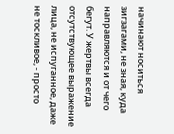начинают носиться зигзагами, не зная, куда направляются и от чего бегут. У жертвы всегда отсутствующее выражение лица, не испуганное, даже не тоскливое, - просто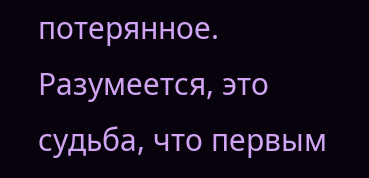потерянное.
Разумеется, это судьба, что первым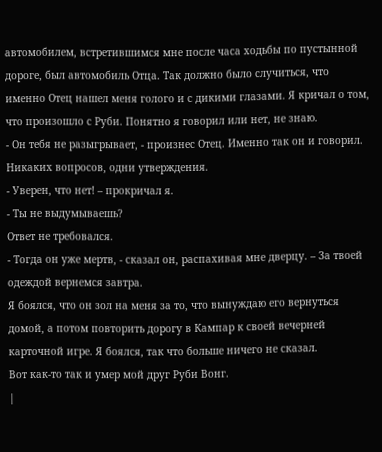автомобилем, встретившимся мне после часа ходьбы по пустынной дороге, был автомобиль Отца. Так должно было случиться, что именно Отец нашел меня голого и с дикими глазами. Я кричал о том, что произошло с Руби. Понятно я говорил или нет, не знаю.
- Он тебя не разыгрывает, - произнес Отец. Именно так он и говорил. Никаких вопросов, одни утверждения.
- Уверен, что нет! – прокричал я.
- Ты не выдумываешь?
Ответ не требовался.
- Тогда он уже мертв, - сказал он, распахивая мне дверцу. – За твоей одеждой вернемся завтра.
Я боялся, что он зол на меня за то, что вынуждаю его вернуться домой, а потом повторить дорогу в Кампар к своей вечерней карточной игре. Я боялся, так что больше ничего не сказал.
Вот как-то так и умер мой друг Руби Вонг.
|